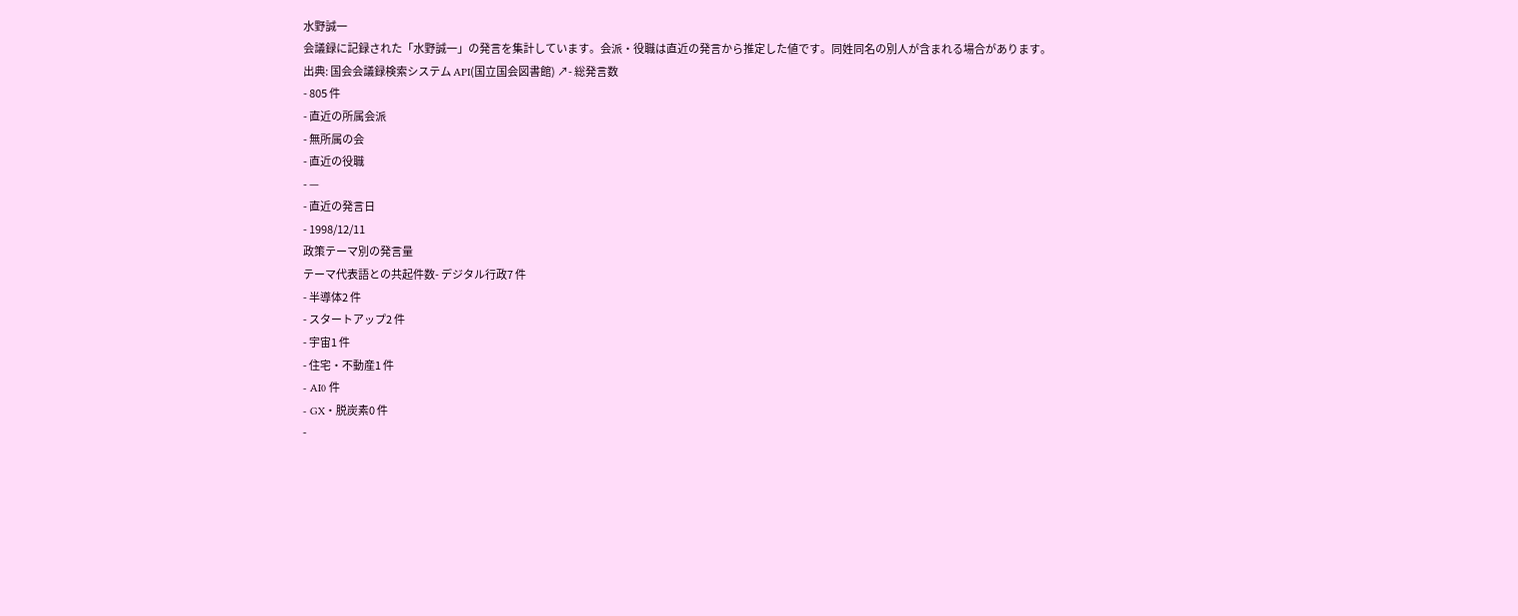水野誠一
会議録に記録された「水野誠一」の発言を集計しています。会派・役職は直近の発言から推定した値です。同姓同名の別人が含まれる場合があります。
出典: 国会会議録検索システム API(国立国会図書館) ↗- 総発言数
- 805 件
- 直近の所属会派
- 無所属の会
- 直近の役職
- —
- 直近の発言日
- 1998/12/11
政策テーマ別の発言量
テーマ代表語との共起件数- デジタル行政7 件
- 半導体2 件
- スタートアップ2 件
- 宇宙1 件
- 住宅・不動産1 件
- AI0 件
- GX・脱炭素0 件
-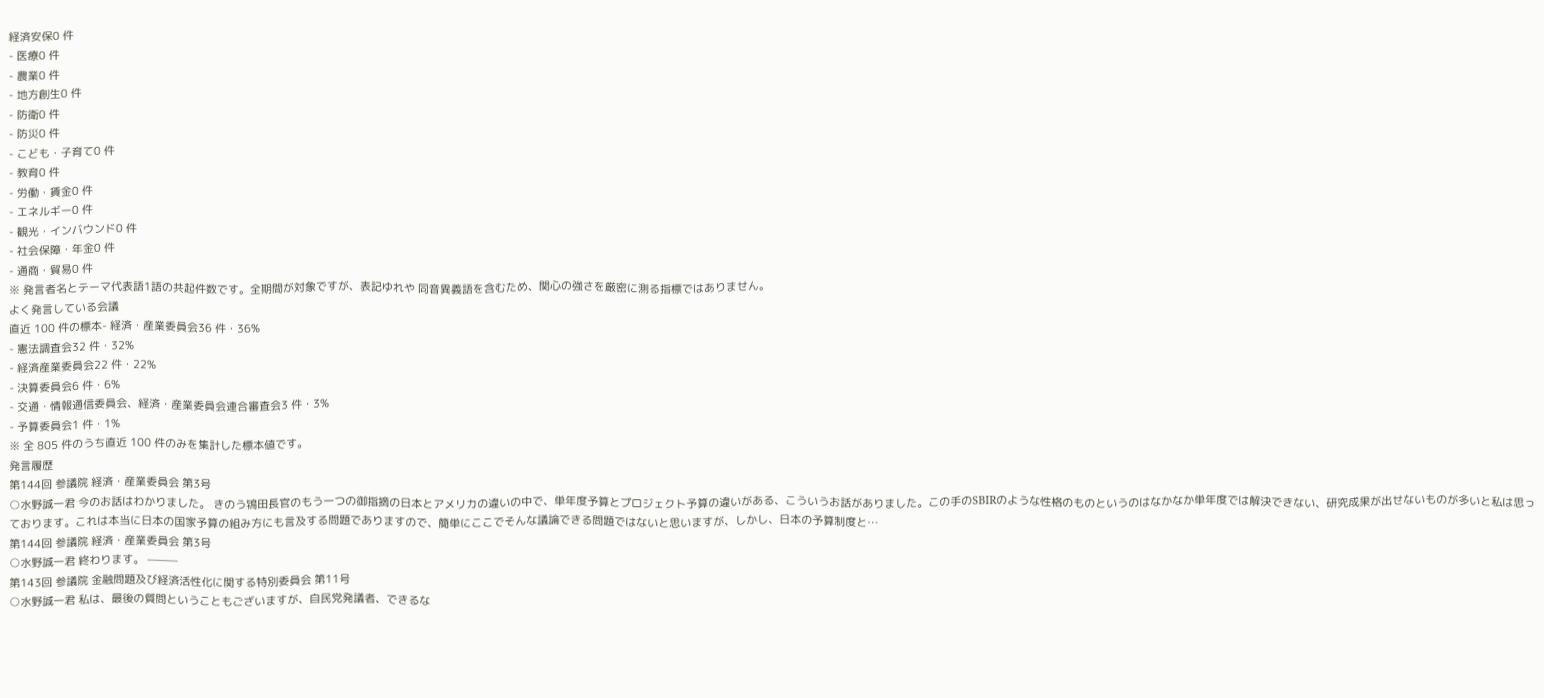経済安保0 件
- 医療0 件
- 農業0 件
- 地方創生0 件
- 防衛0 件
- 防災0 件
- こども・子育て0 件
- 教育0 件
- 労働・賃金0 件
- エネルギー0 件
- 観光・インバウンド0 件
- 社会保障・年金0 件
- 通商・貿易0 件
※ 発言者名とテーマ代表語1語の共起件数です。全期間が対象ですが、表記ゆれや 同音異義語を含むため、関心の強さを厳密に測る指標ではありません。
よく発言している会議
直近 100 件の標本- 経済・産業委員会36 件・36%
- 憲法調査会32 件・32%
- 経済産業委員会22 件・22%
- 決算委員会6 件・6%
- 交通・情報通信委員会、経済・産業委員会連合審査会3 件・3%
- 予算委員会1 件・1%
※ 全 805 件のうち直近 100 件のみを集計した標本値です。
発言履歴
第144回 参議院 経済・産業委員会 第3号
○水野誠一君 今のお話はわかりました。 きのう鴇田長官のもう一つの御指摘の日本とアメリカの違いの中で、単年度予算とプロジェクト予算の違いがある、こういうお話がありました。この手のSBIRのような性格のものというのはなかなか単年度では解決できない、研究成果が出せないものが多いと私は思っております。これは本当に日本の国家予算の組み方にも言及する問題でありますので、簡単にここでそんな議論できる問題ではないと思いますが、しかし、日本の予算制度と…
第144回 参議院 経済・産業委員会 第3号
○水野誠一君 終わります。 ———
第143回 参議院 金融問題及び経済活性化に関する特別委員会 第11号
○水野誠一君 私は、最後の質問ということもございますが、自民党発議者、できるな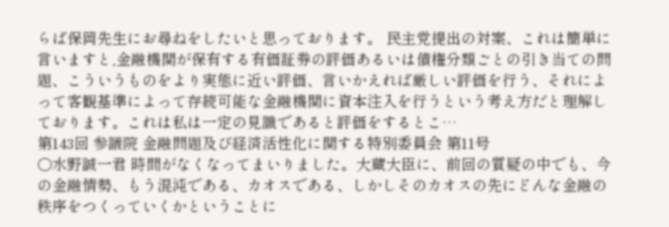らば保岡先生にお尋ねをしたいと思っております。 民主党提出の対案、これは簡単に言いますと,金融機関が保有する有価証券の評価あるいは債権分類ごとの引き当ての問題、こういうものをより実態に近い評価、言いかえれば厳しい評価を行う、それによって客観基準によって存続可能な金融機関に資本注入を行うという考え方だと理解しております。これは私は一定の見識であると評価をするとこ…
第143回 参議院 金融問題及び経済活性化に関する特別委員会 第11号
○水野誠一君 時間がなくなってまいりました。大蔵大臣に、前回の質疑の中でも、今の金融情勢、もう混沌である、カオスである、しかしそのカオスの先にどんな金融の秩序をつくっていくかということに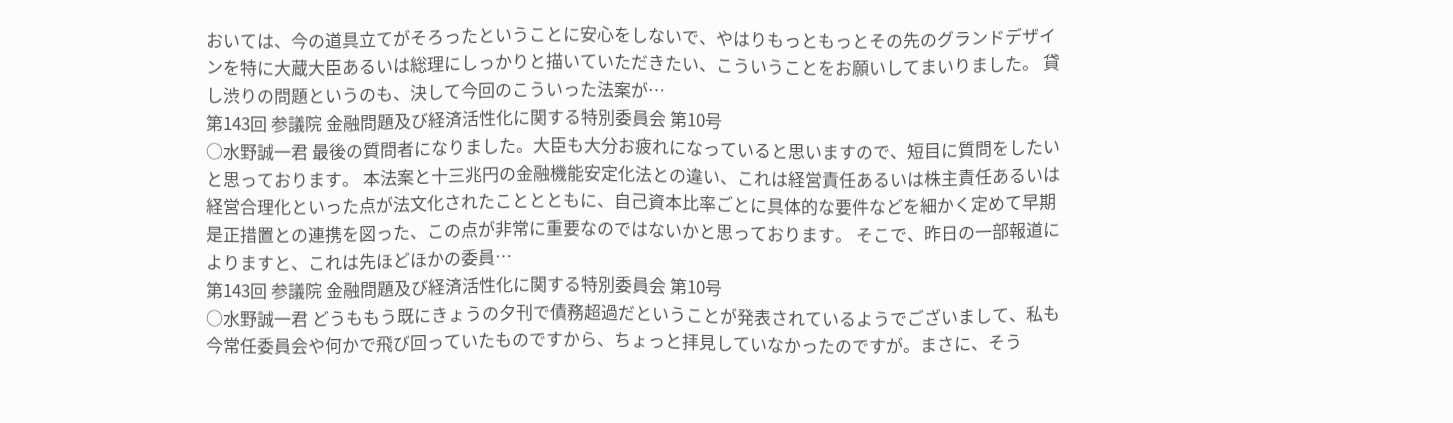おいては、今の道具立てがそろったということに安心をしないで、やはりもっともっとその先のグランドデザインを特に大蔵大臣あるいは総理にしっかりと描いていただきたい、こういうことをお願いしてまいりました。 貸し渋りの問題というのも、決して今回のこういった法案が…
第143回 参議院 金融問題及び経済活性化に関する特別委員会 第10号
○水野誠一君 最後の質問者になりました。大臣も大分お疲れになっていると思いますので、短目に質問をしたいと思っております。 本法案と十三兆円の金融機能安定化法との違い、これは経営責任あるいは株主責任あるいは経営合理化といった点が法文化されたこととともに、自己資本比率ごとに具体的な要件などを細かく定めて早期是正措置との連携を図った、この点が非常に重要なのではないかと思っております。 そこで、昨日の一部報道によりますと、これは先ほどほかの委員…
第143回 参議院 金融問題及び経済活性化に関する特別委員会 第10号
○水野誠一君 どうももう既にきょうの夕刊で債務超過だということが発表されているようでございまして、私も今常任委員会や何かで飛び回っていたものですから、ちょっと拝見していなかったのですが。まさに、そう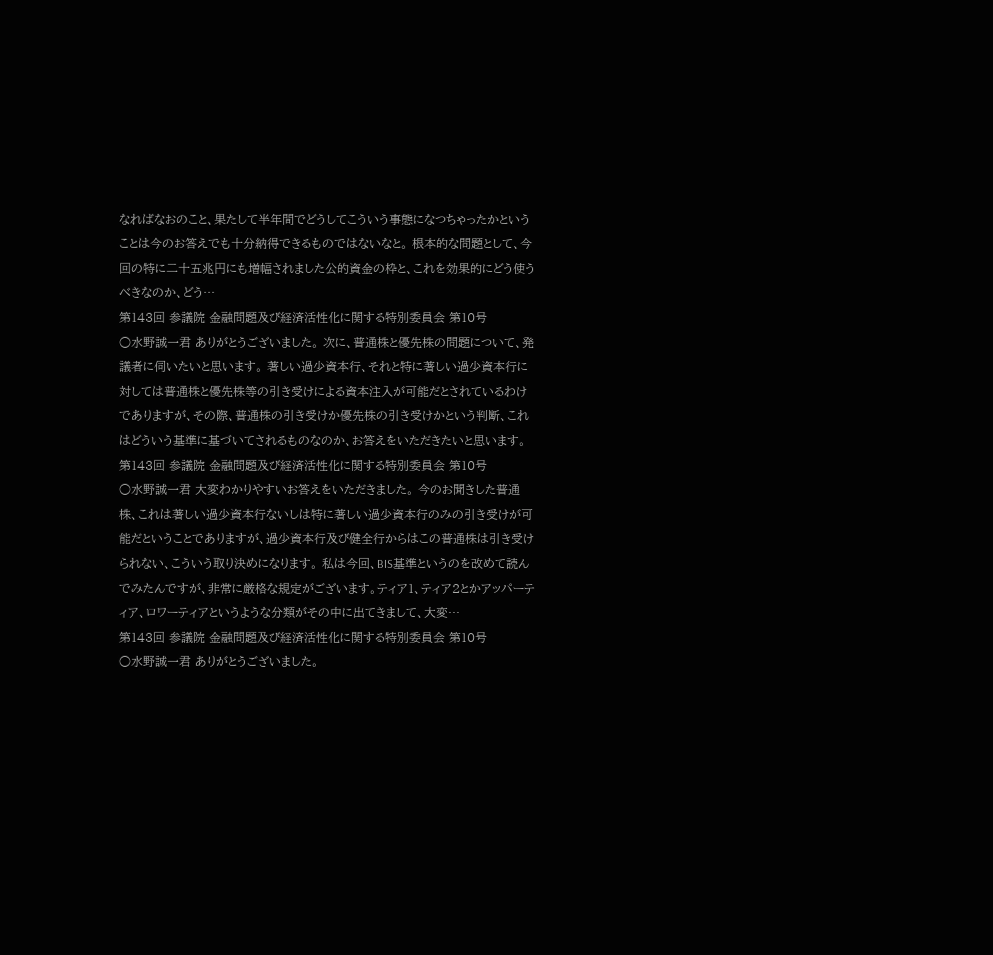なればなおのこと、果たして半年間でどうしてこういう事態になつちゃったかということは今のお答えでも十分納得できるものではないなと。 根本的な問題として、今回の特に二十五兆円にも増幅されました公的資金の枠と、これを効果的にどう使うべきなのか、どう…
第143回 参議院 金融問題及び経済活性化に関する特別委員会 第10号
○水野誠一君 ありがとうございました。 次に、普通株と優先株の問題について、発議者に伺いたいと思います。 著しい過少資本行、それと特に著しい過少資本行に対しては普通株と優先株等の引き受けによる資本注入が可能だとされているわけでありますが、その際、普通株の引き受けか優先株の引き受けかという判断、これはどういう基準に基づいてされるものなのか、お答えをいただきたいと思います。
第143回 参議院 金融問題及び経済活性化に関する特別委員会 第10号
○水野誠一君 大変わかりやすいお答えをいただきました。 今のお聞きした普通株、これは著しい過少資本行ないしは特に著しい過少資本行のみの引き受けが可能だということでありますが、過少資本行及び健全行からはこの普通株は引き受けられない、こういう取り決めになります。 私は今回、BIS基準というのを改めて読んでみたんですが、非常に厳格な規定がございます。ティア1、ティア2とかアッパーティア、ロワーティアというような分類がその中に出てきまして、大変…
第143回 参議院 金融問題及び経済活性化に関する特別委員会 第10号
○水野誠一君 ありがとうございました。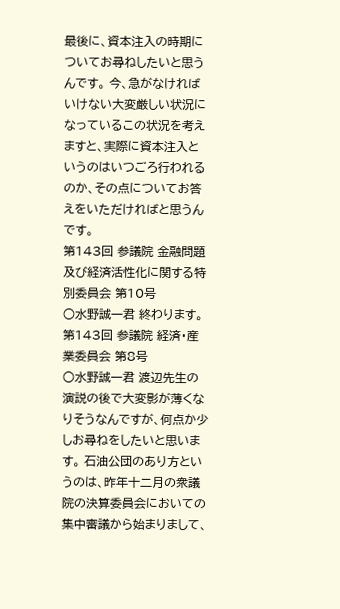最後に、資本注入の時期についてお尋ねしたいと思うんです。 今、急がなければいけない大変厳しい状況になっているこの状況を考えますと、実際に資本注入というのはいつごろ行われるのか、その点についてお答えをいただければと思うんです。
第143回 参議院 金融問題及び経済活性化に関する特別委員会 第10号
○水野誠一君 終わります。
第143回 参議院 経済・産業委員会 第8号
○水野誠一君 渡辺先生の演説の後で大変影が薄くなりそうなんですが、何点か少しお尋ねをしたいと思います。 石油公団のあり方というのは、昨年十二月の衆議院の決算委員会においての集中審議から始まりまして、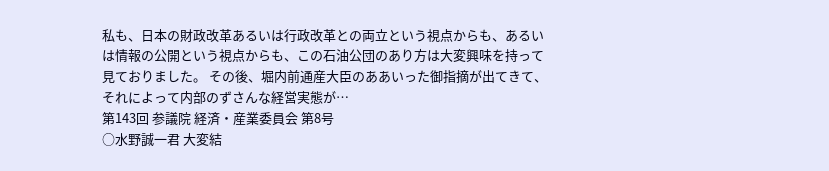私も、日本の財政改革あるいは行政改革との両立という視点からも、あるいは情報の公開という視点からも、この石油公団のあり方は大変興味を持って見ておりました。 その後、堀内前通産大臣のああいった御指摘が出てきて、それによって内部のずさんな経営実態が…
第143回 参議院 経済・産業委員会 第8号
○水野誠一君 大変結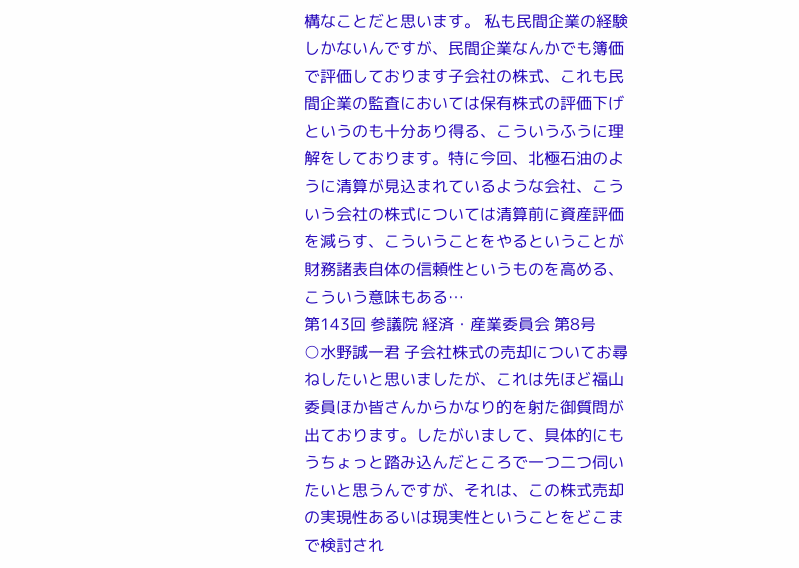構なことだと思います。 私も民間企業の経験しかないんですが、民間企業なんかでも簿価で評価しております子会社の株式、これも民間企業の監査においては保有株式の評価下げというのも十分あり得る、こういうふうに理解をしております。特に今回、北極石油のように清算が見込まれているような会社、こういう会社の株式については清算前に資産評価を減らす、こういうことをやるということが財務諸表自体の信頼性というものを高める、こういう意味もある…
第143回 参議院 経済・産業委員会 第8号
○水野誠一君 子会社株式の売却についてお尋ねしたいと思いましたが、これは先ほど福山委員ほか皆さんからかなり的を射た御質問が出ております。したがいまして、具体的にもうちょっと踏み込んだところで一つ二つ伺いたいと思うんですが、それは、この株式売却の実現性あるいは現実性ということをどこまで検討され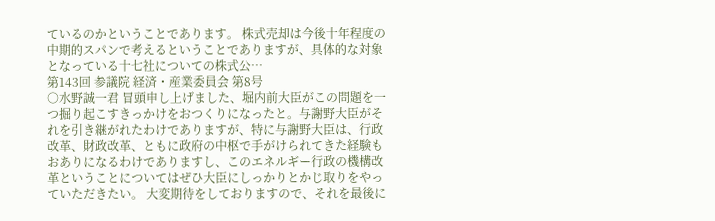ているのかということであります。 株式売却は今後十年程度の中期的スパンで考えるということでありますが、具体的な対象となっている十七社についての株式公…
第143回 参議院 経済・産業委員会 第8号
○水野誠一君 冒頭申し上げました、堀内前大臣がこの問題を一つ掘り起こすきっかけをおつくりになったと。与謝野大臣がそれを引き継がれたわけでありますが、特に与謝野大臣は、行政改革、財政改革、ともに政府の中枢で手がけられてきた経験もおありになるわけでありますし、このエネルギー行政の機構改革ということについてはぜひ大臣にしっかりとかじ取りをやっていただきたい。 大変期待をしておりますので、それを最後に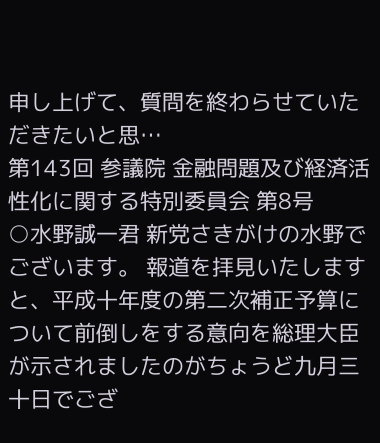申し上げて、質問を終わらせていただきたいと思…
第143回 参議院 金融問題及び経済活性化に関する特別委員会 第8号
○水野誠一君 新党さきがけの水野でございます。 報道を拝見いたしますと、平成十年度の第二次補正予算について前倒しをする意向を総理大臣が示されましたのがちょうど九月三十日でござ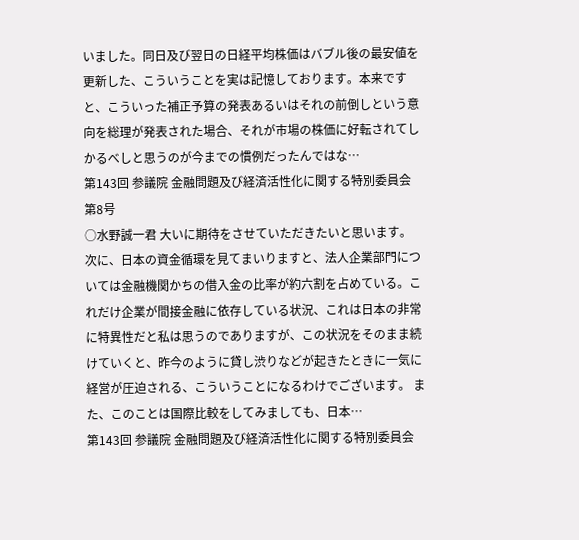いました。同日及び翌日の日経平均株価はバブル後の最安値を更新した、こういうことを実は記憶しております。本来ですと、こういった補正予算の発表あるいはそれの前倒しという意向を総理が発表された場合、それが市場の株価に好転されてしかるべしと思うのが今までの慣例だったんではな…
第143回 参議院 金融問題及び経済活性化に関する特別委員会 第8号
○水野誠一君 大いに期待をさせていただきたいと思います。 次に、日本の資金循環を見てまいりますと、法人企業部門については金融機関かちの借入金の比率が約六割を占めている。これだけ企業が間接金融に依存している状況、これは日本の非常に特異性だと私は思うのでありますが、この状況をそのまま続けていくと、昨今のように貸し渋りなどが起きたときに一気に経営が圧迫される、こういうことになるわけでございます。 また、このことは国際比較をしてみましても、日本…
第143回 参議院 金融問題及び経済活性化に関する特別委員会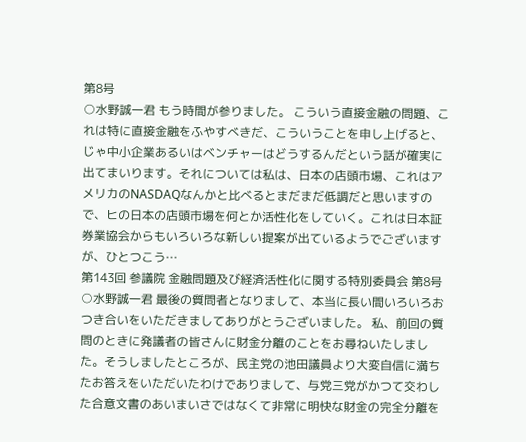第8号
○水野誠一君 もう時間が参りました。 こういう直接金融の問題、これは特に直接金融をふやすべきだ、こういうことを申し上げると、じゃ中小企業あるいはベンチャーはどうするんだという話が確実に出てまいります。それについては私は、日本の店頭市場、これはアメリカのNASDAQなんかと比べるとまだまだ低調だと思いますので、ヒの日本の店頭市場を何とか活性化をしていく。これは日本証券業協会からもいろいろな新しい提案が出ているようでございますが、ひとつこう…
第143回 参議院 金融問題及び経済活性化に関する特別委員会 第8号
○水野誠一君 最後の質問者となりまして、本当に長い間いろいろおつき合いをいただきましてありがとうございました。 私、前回の質問のときに発議者の皆さんに財金分離のことをお尋ねいたしました。そうしましたところが、民主党の池田議員より大変自信に満ちたお答えをいただいたわけでありまして、与党三党がかつて交わした合意文書のあいまいさではなくて非常に明快な財金の完全分離を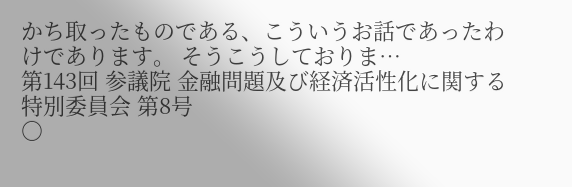かち取ったものである、こういうお話であったわけであります。 そうこうしておりま…
第143回 参議院 金融問題及び経済活性化に関する特別委員会 第8号
○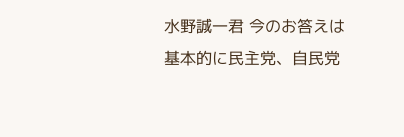水野誠一君 今のお答えは基本的に民主党、自民党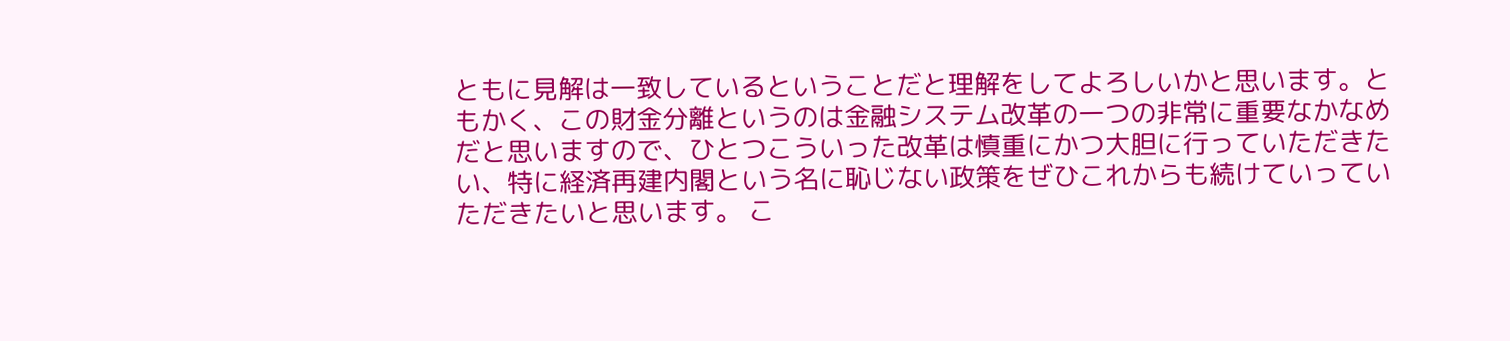ともに見解は一致しているということだと理解をしてよろしいかと思います。ともかく、この財金分離というのは金融システム改革の一つの非常に重要なかなめだと思いますので、ひとつこういった改革は慎重にかつ大胆に行っていただきたい、特に経済再建内閣という名に恥じない政策をぜひこれからも続けていっていただきたいと思います。 こ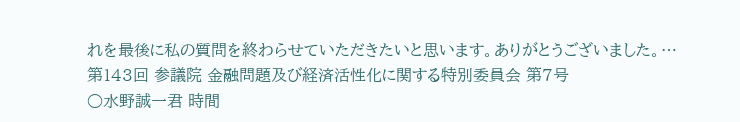れを最後に私の質問を終わらせていただきたいと思います。ありがとうございました。…
第143回 参議院 金融問題及び経済活性化に関する特別委員会 第7号
○水野誠一君 時間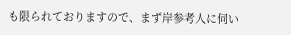も限られておりますので、まず岸参考人に伺い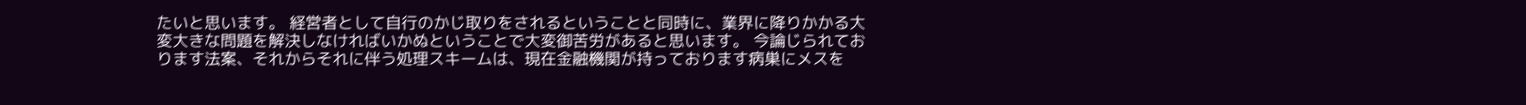たいと思います。 経営者として自行のかじ取りをされるということと同時に、業界に降りかかる大変大きな問題を解決しなければいかぬということで大変御苦労があると思います。 今論じられております法案、それからそれに伴う処理スキームは、現在金融機関が持っております病巣にメスを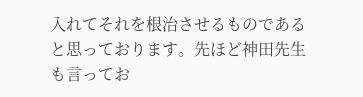入れてそれを根治させるものであると思っております。先ほど神田先生も言ってお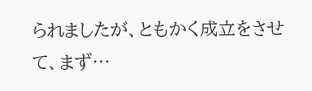られましたが、ともかく成立をさせて、まず…